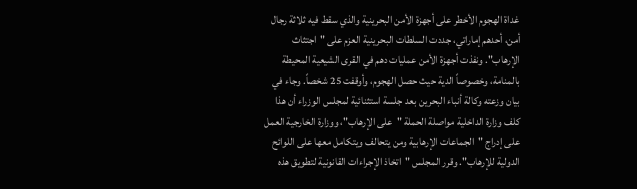غداة الهجوم الأخطر على أجهزة الأمن البحرينية والذي سقط فيه ثلاثة رجال أمن، أحدهم إماراتي، جددت السلطات البحرينية العزم على "اجتثاث الإرهاب". ونفذت أجهزة الأمن عمليات دهم في القرى الشيعية المحيطة بالمنامة، وخصوصاً الدية حيث حصل الهجوم، وأوقفت 25 شخصاً. وجاء في بيان وزعته وكالة أنباء البحرين بعد جلسة استثنائية لمجلس الوزراء أن هذا كلف وزارة الداخلية مواصلة الحملة "على الإرهاب"، ووزارة الخارجية العمل على إدراج "الجماعات الإرهابية ومن يتحالف ويتكامل معها على اللوائح الدولية للإرهاب". وقرر المجلس "اتخاذ الإجراءات القانونية لتطويق هذه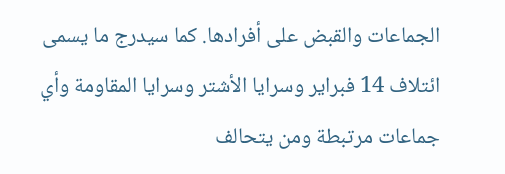الجماعات والقبض على أفرادها. كما سيدرج ما يسمى ائتلاف 14 فبراير وسرايا الأشتر وسرايا المقاومة وأي جماعات مرتبطة ومن يتحالف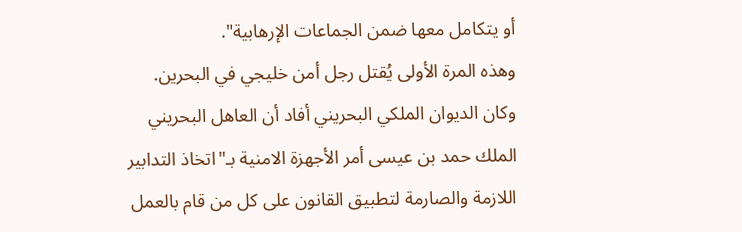أو يتكامل معها ضمن الجماعات الإرهابية".
وهذه المرة الأولى يُقتل رجل أمن خليجي في البحرين. وكان الديوان الملكي البحريني أفاد أن العاهل البحريني الملك حمد بن عيسى أمر الأجهزة الامنية بـ"اتخاذ التدابير اللازمة والصارمة لتطبيق القانون على كل من قام بالعمل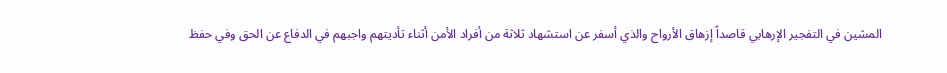المشين في التفجير الإرهابي قاصداً إزهاق الأرواح والذي أسفر عن استشهاد ثلاثة من أفراد الأمن أثناء تأديتهم واجبهم في الدفاع عن الحق وفي حفظ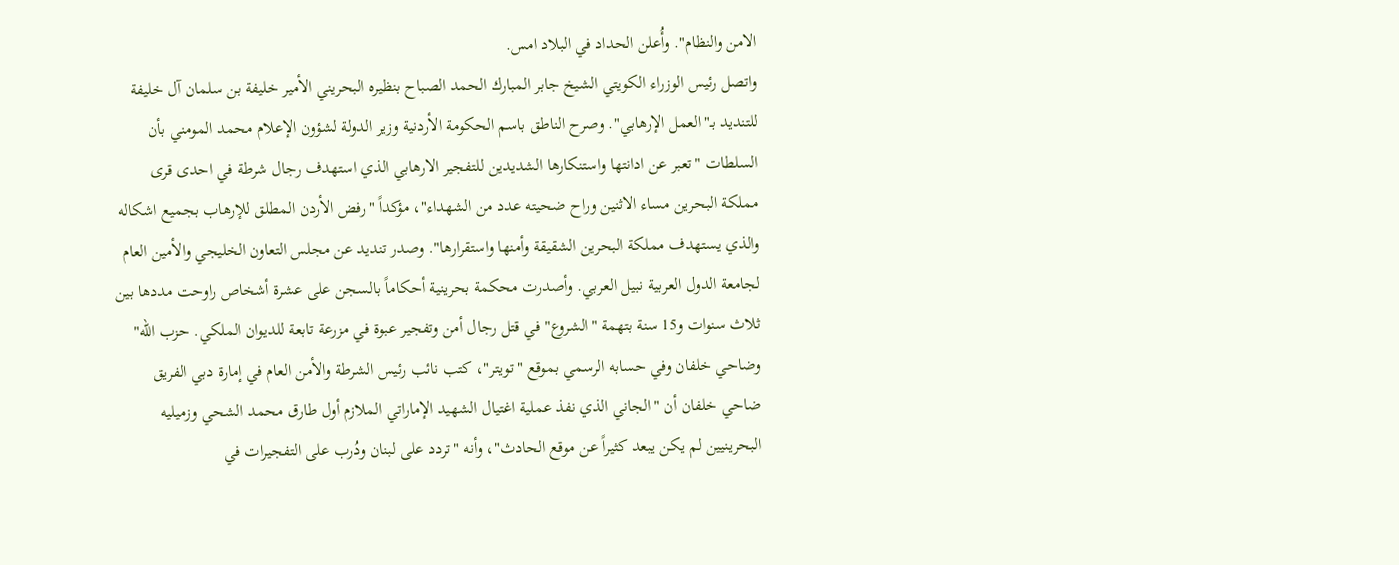الامن والنظام". وأُعلن الحداد في البلاد امس.
واتصل رئيس الوزراء الكويتي الشيخ جابر المبارك الحمد الصباح بنظيره البحريني الأمير خليفة بن سلمان آل خليفة للتنديد بـ"العمل الإرهابي". وصرح الناطق باسم الحكومة الأردنية وزير الدولة لشؤون الإعلام محمد المومني بأن السلطات "تعبر عن ادانتها واستنكارها الشديدين للتفجير الارهابي الذي استهدف رجال شرطة في احدى قرى مملكة البحرين مساء الاثنين وراح ضحيته عدد من الشهداء"، مؤكداً "رفض الأردن المطلق للإرهاب بجميع اشكاله والذي يستهدف مملكة البحرين الشقيقة وأمنها واستقرارها". وصدر تنديد عن مجلس التعاون الخليجي والأمين العام لجامعة الدول العربية نبيل العربي. وأصدرت محكمة بحرينية أحكاماً بالسجن على عشرة أشخاص راوحت مددها بين ثلاث سنوات و15 سنة بتهمة "الشروع" في قتل رجال أمن وتفجير عبوة في مزرعة تابعة للديوان الملكي. حزب الله" وضاحي خلفان وفي حسابه الرسمي بموقع "تويتر"، كتب نائب رئيس الشرطة والأمن العام في إمارة دبي الفريق ضاحي خلفان أن "الجاني الذي نفذ عملية اغتيال الشهيد الإماراتي الملازم أول طارق محمد الشحي وزميليه البحرينيين لم يكن يبعد كثيراً عن موقع الحادث"، وأنه "تردد على لبنان ودُرب على التفجيرات في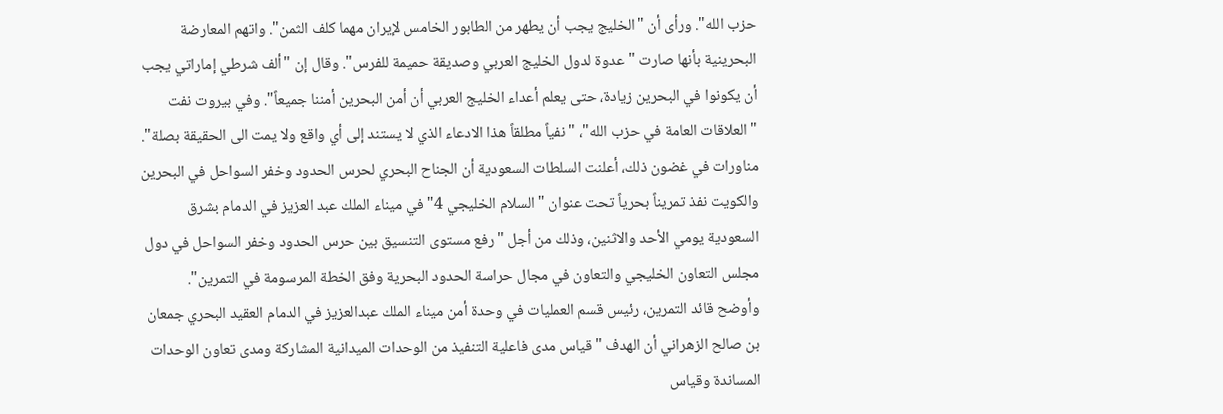حزب الله". ورأى أن "الخليج يجب أن يطهر من الطابور الخامس لإيران مهما كلف الثمن". واتهم المعارضة البحرينية بأنها صارت "عدوة لدول الخليج العربي وصديقة حميمة للفرس". وقال إن "ألف شرطي إماراتي يجب أن يكونوا في البحرين زيادة، حتى يعلم أعداء الخليج العربي أن أمن البحرين أمننا جميعاً". وفي بيروت نفت "العلاقات العامة في حزب الله"، "نفياً مطلقاً هذا الادعاء الذي لا يستند إلى أي واقع ولا يمت الى الحقيقة بصلة". مناورات في غضون ذلك، أعلنت السلطات السعودية أن الجناح البحري لحرس الحدود وخفر السواحل في البحرين والكويت نفذ تمريناً بحرياً تحت عنوان "السلام الخليجي 4" في ميناء الملك عبد العزيز في الدمام بشرق السعودية يومي الأحد والاثنين، وذلك من أجل "رفع مستوى التنسيق بين حرس الحدود وخفر السواحل في دول مجلس التعاون الخليجي والتعاون في مجال حراسة الحدود البحرية وفق الخطة المرسومة في التمرين".
وأوضح قائد التمرين، رئيس قسم العمليات في وحدة أمن ميناء الملك عبدالعزيز في الدمام العقيد البحري جمعان بن صالح الزهراني أن الهدف "قياس مدى فاعلية التنفيذ من الوحدات الميدانية المشاركة ومدى تعاون الوحدات المساندة وقياس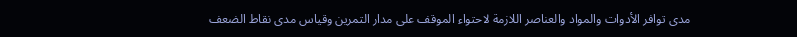مدى توافر الأدوات والمواد والعناصر اللازمة لاحتواء الموقف على مدار التمرين وقياس مدى نقاط الضعف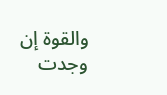والقوة إن وجدت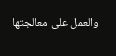والعمل على معالجتها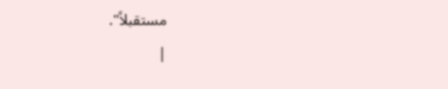مستقبلاً".
|